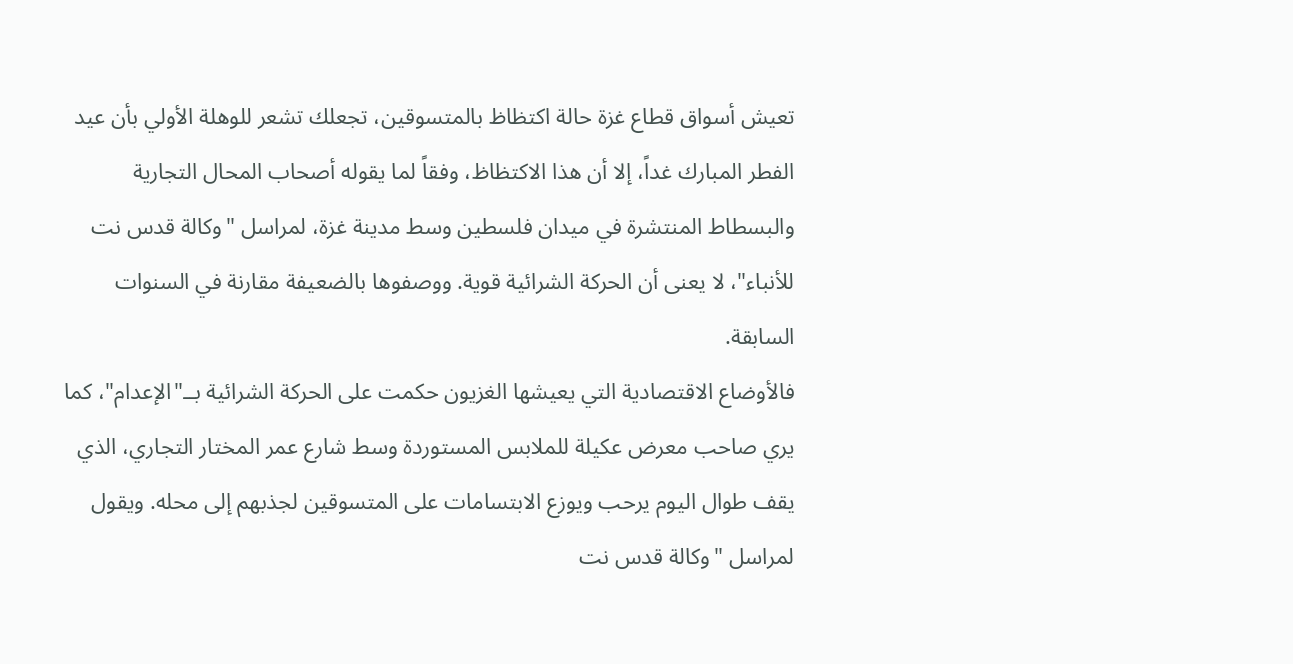تعيش أسواق قطاع غزة حالة اكتظاظ بالمتسوقين، تجعلك تشعر للوهلة الأولي بأن عيد الفطر المبارك غداً، إلا أن هذا الاكتظاظ، وفقاً لما يقوله أصحاب المحال التجارية والبسطاط المنتشرة في ميدان فلسطين وسط مدينة غزة، لمراسل "وكالة قدس نت للأنباء"، لا يعنى أن الحركة الشرائية قوية. ووصفوها بالضعيفة مقارنة في السنوات السابقة.
فالأوضاع الاقتصادية التي يعيشها الغزيون حكمت على الحركة الشرائية بــ"الإعدام"، كما يري صاحب معرض عكيلة للملابس المستوردة وسط شارع عمر المختار التجاري، الذي يقف طوال اليوم يرحب ويوزع الابتسامات على المتسوقين لجذبهم إلى محله. ويقول لمراسل "وكالة قدس نت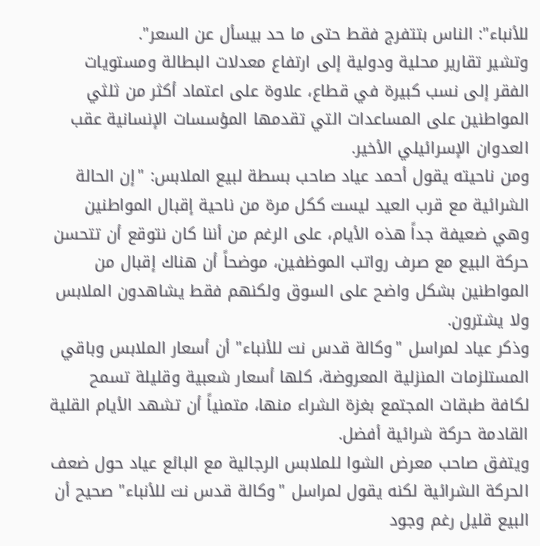للأنباء": الناس بتتفرج فقط حتى ما حد بيسأل عن السعر".
وتشير تقارير محلية ودولية إلى ارتفاع معدلات البطالة ومستويات الفقر إلى نسب كبيرة في قطاع، علاوة على اعتماد أكثر من ثلثي المواطنين على المساعدات التي تقدمها المؤسسات الإنسانية عقب العدوان الإسرائيلي الأخير.
ومن ناحيته يقول أحمد عياد صاحب بسطة لبيع الملابس: "إن الحالة الشرائية مع قرب العيد ليست ككل مرة من ناحية إقبال المواطنين وهي ضعيفة جداً هذه الأيام، على الرغم من أننا كان نتوقع أن تتحسن حركة البيع مع صرف رواتب الموظفين، موضحاً أن هناك إقبال من المواطنين بشكل واضح على السوق ولكنهم فقط يشاهدون الملابس ولا يشترون.
وذكر عياد لمراسل "وكالة قدس نت للأنباء" أن أسعار الملابس وباقي المستلزمات المنزلية المعروضة، كلها أسعار شعبية وقليلة تسمح لكافة طبقات المجتمع بغزة الشراء منها، متمنياً أن تشهد الأيام القلية القادمة حركة شرائية أفضل.
ويتفق صاحب معرض الشوا للملابس الرجالية مع البائع عياد حول ضعف الحركة الشرائية لكنه يقول لمراسل "وكالة قدس نت للأنباء" صحيح أن البيع قليل رغم وجود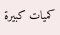كميات كبيرة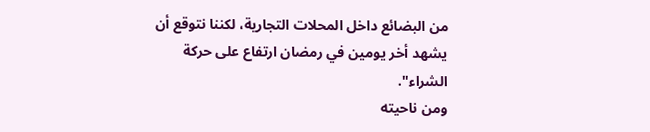من البضائع داخل المحلات التجارية، لكننا نتوقع أن يشهد أخر يومين في رمضان ارتفاع على حركة الشراء".
ومن ناحيته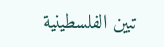تبين الفلسطينية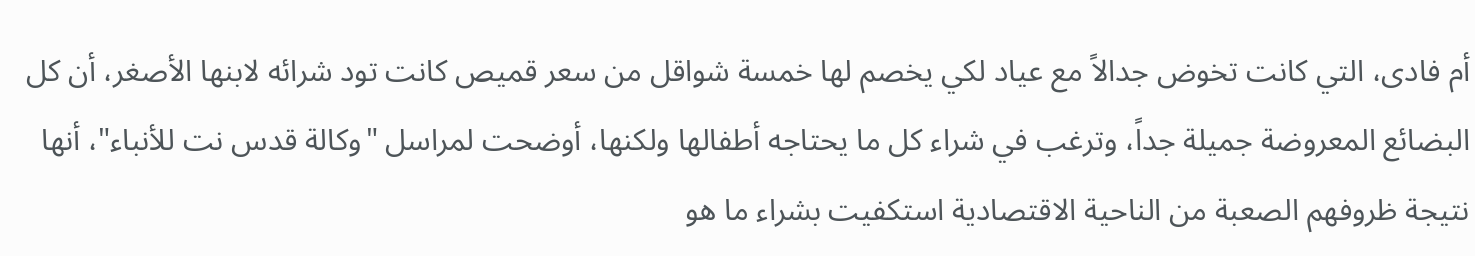أم فادى، التي كانت تخوض جدالاً مع عياد لكي يخصم لها خمسة شواقل من سعر قميص كانت تود شرائه لابنها الأصغر، أن كل البضائع المعروضة جميلة جداً، وترغب في شراء كل ما يحتاجه أطفالها ولكنها، أوضحت لمراسل "وكالة قدس نت للأنباء"، أنها نتيجة ظروفهم الصعبة من الناحية الاقتصادية استكفيت بشراء ما هو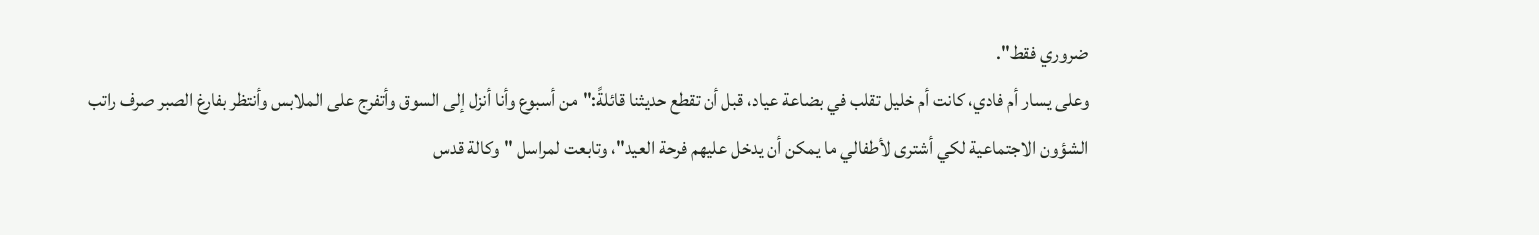ضروري فقط".
وعلى يسار أم فادي، كانت أم خليل تقلب في بضاعة عياد، قبل أن تقطع حديثنا قائلةً:"من أسبوع وأنا أنزل إلى السوق وأتفرج على الملابس وأنتظر بفارغ الصبر صرف راتب الشؤون الاجتماعية لكي أشترى لأطفالي ما يمكن أن يدخل عليهم فرحة العيد"، وتابعت لمراسل "وكالة قدس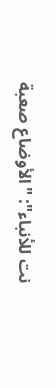نت للأنباء": "الأوضاع صعبة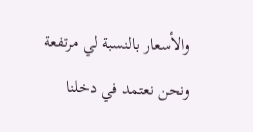والأسعار بالنسبة لي مرتفعة ونحن نعتمد في دخلنا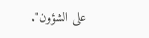على الشؤون".